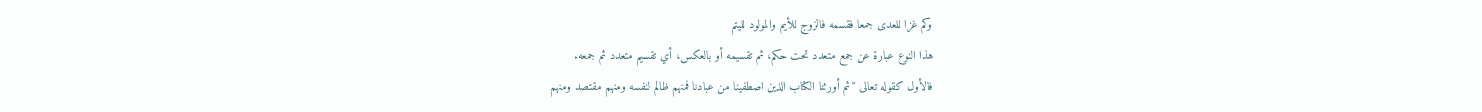وكم غزا للعدى جمعا فقسمه فالزوج للأيم والمولود لليتم
هذا النوع عبارة عن جمع متعدد تحت حكم، ثم تقسيمه أو بالعكس، أي تقسيم متعدد ثم جمعه.
فالأول كقوله تعالى "ثم أورثنا الكتاب الذين اصطفينا من عبادنا فمنهم ظالم لنفسه ومنهم مقتصد ومنهم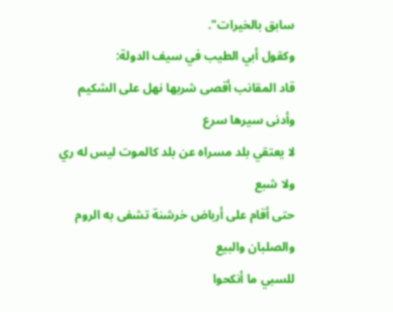سابق بالخيرات".
وكقول أبي الطيب في سيف الدولة:
قاد المقانب أقصى شربها نهل على الشكيم وأدنى سيرها سرع
لا يعتقي بلد مسراه عن بلد كالموت ليس له ري ولا شبع
حتى أقام على أرباض خرشنة تشفى به الروم والصلبان والبيع
للسبي ما أنكحوا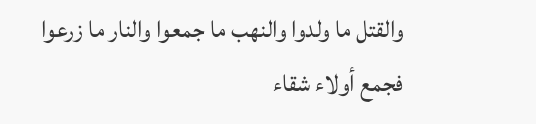والقتل ما ولدوا والنهب ما جمعوا والنار ما زرعوا
فجمع أولاء شقاء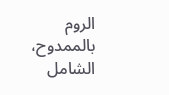الروم بالممدوح، الشامل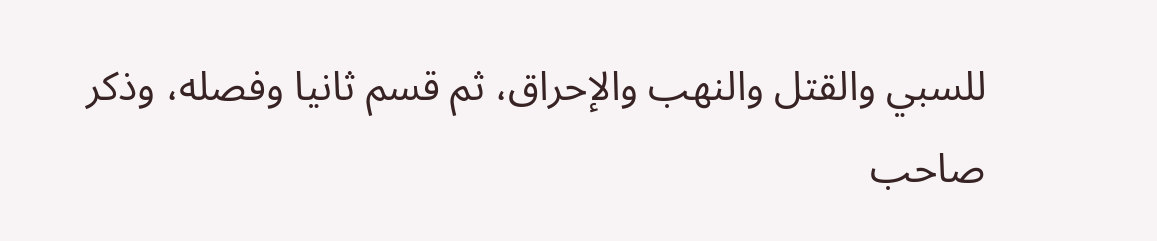للسبي والقتل والنهب والإحراق، ثم قسم ثانيا وفصله، وذكر صاحب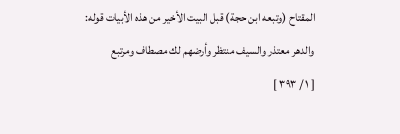المقتاح (وتبعه ابن حجة) قبل البيت الأخير من هذه الأبيات قوله:
والدهر معتذر والسيف منتظر وأرضهم لك مصطاف ومرتبع
[ ١ / ٣٩٣ ]